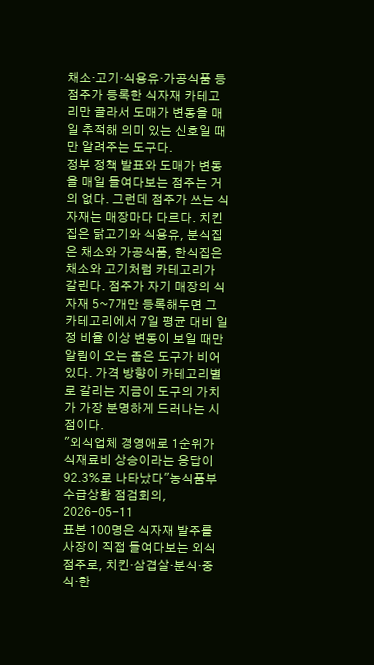채소·고기·식용유·가공식품 등 점주가 등록한 식자재 카테고리만 골라서 도매가 변동을 매일 추적해 의미 있는 신호일 때만 알려주는 도구다.
정부 정책 발표와 도매가 변동을 매일 들여다보는 점주는 거의 없다. 그런데 점주가 쓰는 식자재는 매장마다 다르다. 치킨집은 닭고기와 식용유, 분식집은 채소와 가공식품, 한식집은 채소와 고기처럼 카테고리가 갈린다. 점주가 자기 매장의 식자재 5~7개만 등록해두면 그 카테고리에서 7일 평균 대비 일정 비율 이상 변동이 보일 때만 알림이 오는 좁은 도구가 비어 있다. 가격 방향이 카테고리별로 갈리는 지금이 도구의 가치가 가장 분명하게 드러나는 시점이다.
"외식업체 경영애로 1순위가 식재료비 상승이라는 응답이 92.3%로 나타났다"농식품부 수급상황 점검회의, 2026-05-11
표본 100명은 식자재 발주를 사장이 직접 들여다보는 외식 점주로, 치킨·삼겹살·분식·중식·한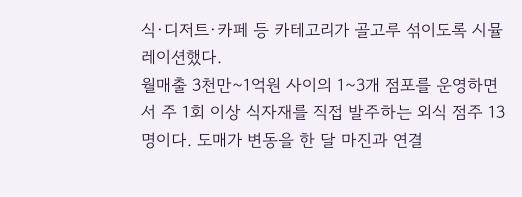식·디저트·카페 등 카테고리가 골고루 섞이도록 시뮬레이션했다.
월매출 3천만~1억원 사이의 1~3개 점포를 운영하면서 주 1회 이상 식자재를 직접 발주하는 외식 점주 13명이다. 도매가 변동을 한 달 마진과 연결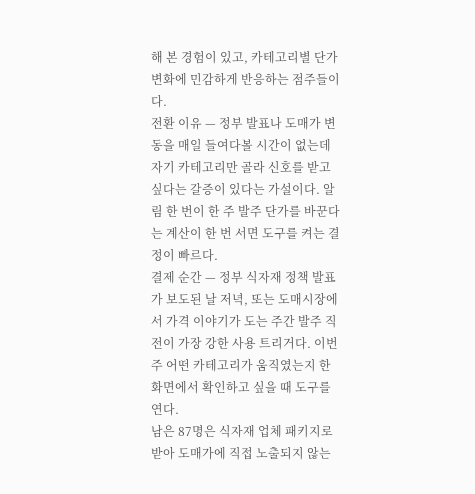해 본 경험이 있고, 카테고리별 단가 변화에 민감하게 반응하는 점주들이다.
전환 이유 — 정부 발표나 도매가 변동을 매일 들여다볼 시간이 없는데 자기 카테고리만 골라 신호를 받고 싶다는 갈증이 있다는 가설이다. 알림 한 번이 한 주 발주 단가를 바꾼다는 계산이 한 번 서면 도구를 켜는 결정이 빠르다.
결제 순간 — 정부 식자재 정책 발표가 보도된 날 저녁, 또는 도매시장에서 가격 이야기가 도는 주간 발주 직전이 가장 강한 사용 트리거다. 이번 주 어떤 카테고리가 움직였는지 한 화면에서 확인하고 싶을 때 도구를 연다.
남은 87명은 식자재 업체 패키지로 받아 도매가에 직접 노출되지 않는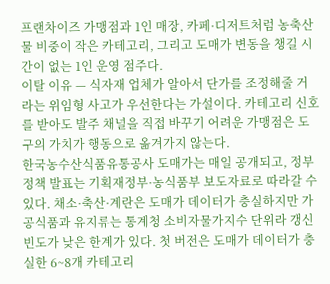프랜차이즈 가맹점과 1인 매장, 카페·디저트처럼 농축산물 비중이 작은 카테고리, 그리고 도매가 변동을 챙길 시간이 없는 1인 운영 점주다.
이탈 이유 — 식자재 업체가 알아서 단가를 조정해줄 거라는 위임형 사고가 우선한다는 가설이다. 카테고리 신호를 받아도 발주 채널을 직접 바꾸기 어려운 가맹점은 도구의 가치가 행동으로 옮겨가지 않는다.
한국농수산식품유통공사 도매가는 매일 공개되고, 정부 정책 발표는 기획재정부·농식품부 보도자료로 따라갈 수 있다. 채소·축산·계란은 도매가 데이터가 충실하지만 가공식품과 유지류는 통계청 소비자물가지수 단위라 갱신 빈도가 낮은 한계가 있다. 첫 버전은 도매가 데이터가 충실한 6~8개 카테고리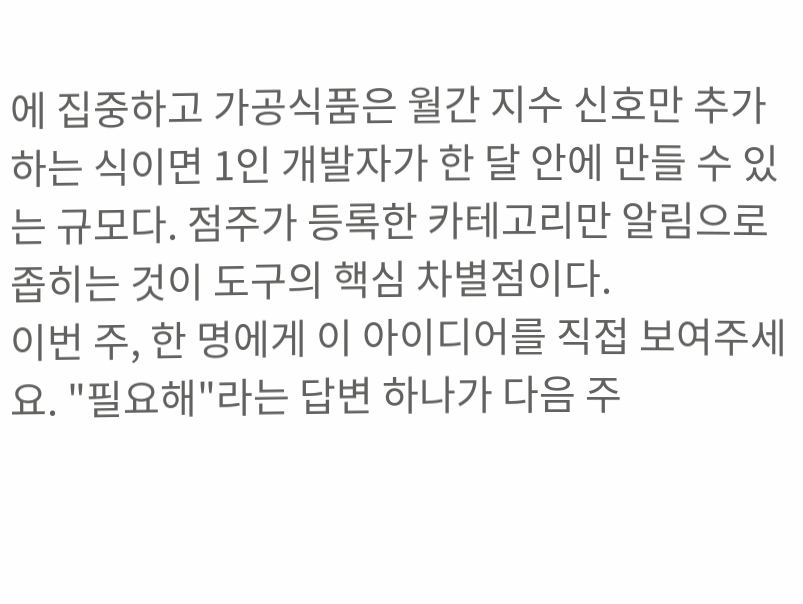에 집중하고 가공식품은 월간 지수 신호만 추가하는 식이면 1인 개발자가 한 달 안에 만들 수 있는 규모다. 점주가 등록한 카테고리만 알림으로 좁히는 것이 도구의 핵심 차별점이다.
이번 주, 한 명에게 이 아이디어를 직접 보여주세요. "필요해"라는 답변 하나가 다음 주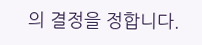의 결정을 정합니다.